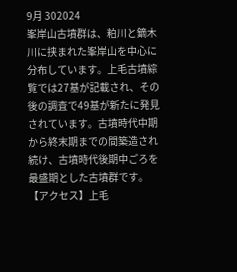9月 302024
峯岸山古墳群は、粕川と鏑木川に挟まれた峯岸山を中心に分布しています。上毛古墳綜覧では27基が記載され、その後の調査で49基が新たに発見されています。古墳時代中期から終末期までの間築造され続け、古墳時代後期中ごろを最盛期とした古墳群です。【アクセス】上毛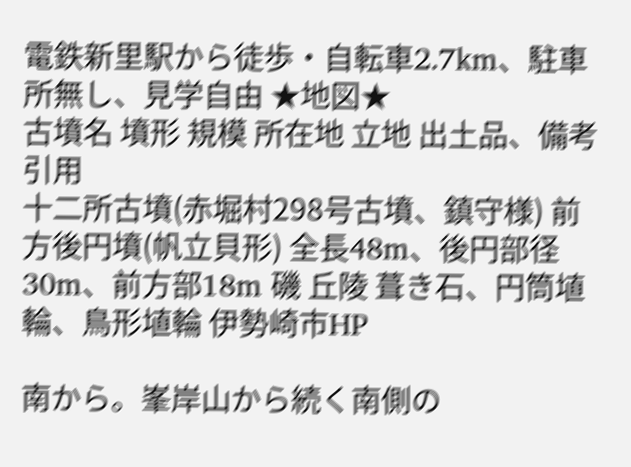電鉄新里駅から徒歩・自転車2.7km、駐車所無し、見学自由 ★地図★
古墳名 墳形 規模 所在地 立地 出土品、備考 引用
十二所古墳(赤堀村298号古墳、鎮守様) 前方後円墳(帆立貝形) 全長48m、後円部径30m、前方部18m 磯 丘陵 葺き石、円筒埴輪、鳥形埴輪 伊勢崎市HP

南から。峯岸山から続く南側の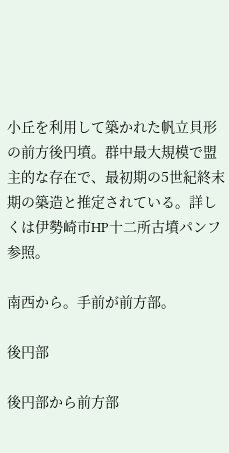小丘を利用して築かれた帆立貝形の前方後円墳。群中最大規模で盟主的な存在で、最初期の5世紀終末期の築造と推定されている。詳しくは伊勢崎市HP十二所古墳パンフ参照。

南西から。手前が前方部。

後円部

後円部から前方部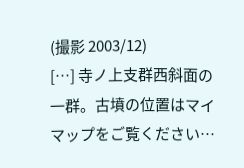(撮影 2003/12)
[…] 寺ノ上支群西斜面の一群。古墳の位置はマイマップをご覧ください…